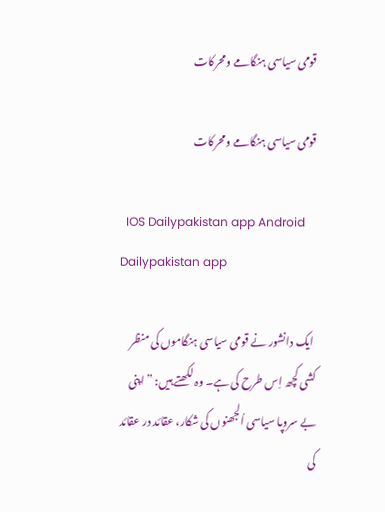قومی سیاسی ہنگامے ومحرکات

قومی سیاسی ہنگامے ومحرکات

  IOS Dailypakistan app Android Dailypakistan app

 ایک دانشور نے قومی سیاسی ہنگاموں کی منظر کشی کچھ اِس طرح کی ہے۔ وہ لکھتے ہیں: ”اپنی بے سروپا سیاسی اُلجھنوں کی شکار، عقائد در عقائد کی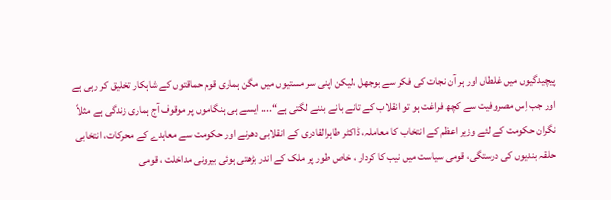پیچیدگیوں میں غلطاں اور ہر آن نجات کی فکر سے بوجھل ،لیکن اپنی سر مستیوں میں مگن ہماری قوم حماقتوں کے شاہکار تخلیق کر رہی ہے اور جب اِس مصروفیت سے کچھ فراغت ہو تو انقلاب کے تانے بانے بننے لگتی ہے“.... ایسے ہی ہنگاموں پر موقوف آج ہماری زندگی ہے مثلاً نگران حکومت کے لئے وزیر اعظم کے انتخاب کا معاملہ، ڈاکٹر طاہرالقادری کے انقلابی دھرنے اور حکومت سے معاہدے کے محرکات، انتخابی حلقہ بندیوں کی درستگی، قومی سیاست میں نیب کا کردار ، خاص طور پر ملک کے اندر بڑھتی ہوئی بیرونی مداخلت ، قومی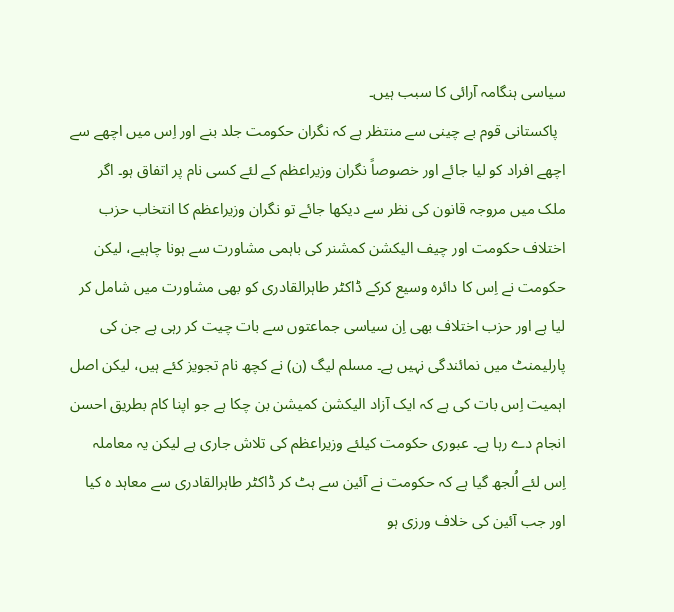سیاسی ہنگامہ آرائی کا سبب ہیں۔
  پاکستانی قوم بے چینی سے منتظر ہے کہ نگران حکومت جلد بنے اور اِس میں اچھے سے اچھے افراد کو لیا جائے اور خصوصاً نگران وزیراعظم کے لئے کسی نام پر اتفاق ہو۔ اگر ملک میں مروجہ قانون کی نظر سے دیکھا جائے تو نگران وزیراعظم کا انتخاب حزب اختلاف حکومت اور چیف الیکشن کمشنر کی باہمی مشاورت سے ہونا چاہیے، لیکن حکومت نے اِس کا دائرہ وسیع کرکے ڈاکٹر طاہرالقادری کو بھی مشاورت میں شامل کر لیا ہے اور حزب اختلاف بھی اِن سیاسی جماعتوں سے بات چیت کر رہی ہے جن کی پارلیمنٹ میں نمائندگی نہیں ہے۔ مسلم لیگ (ن) نے کچھ نام تجویز کئے ہیں، لیکن اصل اہمیت اِس بات کی ہے کہ ایک آزاد الیکشن کمیشن بن چکا ہے جو اپنا کام بطریق احسن انجام دے رہا ہے۔ عبوری حکومت کیلئے وزیراعظم کی تلاش جاری ہے لیکن یہ معاملہ اِس لئے اُلجھ گیا ہے کہ حکومت نے آئین سے ہٹ کر ڈاکٹر طاہرالقادری سے معاہد ہ کیا اور جب آئین کی خلاف ورزی ہو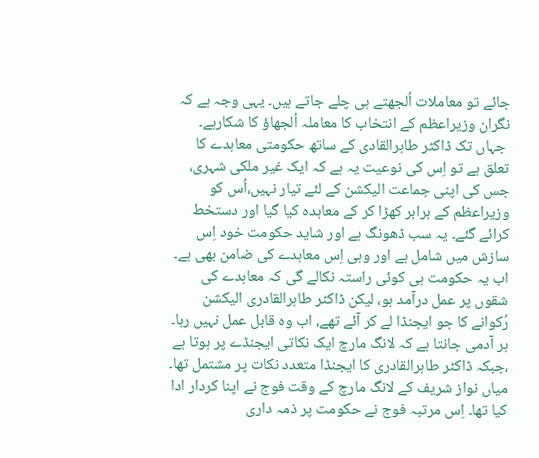جائے تو معاملات اُلجھتے ہی چلے جاتے ہیں۔ یہی وجہ ہے کہ نگران وزیراعظم کے انتخاب کا معاملہ اُلجھاؤ کا شکارہے۔
 جہاں تک ڈاکٹر طاہرالقادی کے ساتھ حکومتی معاہدے کا تعلق ہے تو اِس کی نوعیت یہ ہے کہ ایک غیر ملکی شہری، جس کی اپنی جماعت الیکشن کے لئے تیار نہیں،اُس کو وزیراعظم کے برابر کھڑا کر کے معاہدہ کیا گیا اور دستخط کرائے گئے۔ یہ سب ڈھونگ ہے اور شاید حکومت خود اِس سازش میں شامل ہے اور وہی اِس معاہدے کی ضامن بھی ہے۔ اب یہ حکومت ہی کوئی راستہ نکالے گی کہ معاہدے کی شقوں پر عمل درآمد ہو، لیکن ڈاکٹر طاہرالقادری الیکشن رُکوانے کا جو ایجنڈا لے کر آئے تھے، اب وہ قابل عمل نہیں رہا۔ ہر آدمی جانتا ہے کہ لانگ مارچ ایک نکاتی ایجنڈے پر ہوتا ہے ،جبکہ ڈاکٹر طاہرالقادری کا ایجنڈا متعدد نکات پر مشتمل تھا۔ میاں نواز شریف کے لانگ مارچ کے وقت فوج نے اپنا کردار ادا کیا تھا۔ اِس مرتبہ فوج نے حکومت پر ذمہ داری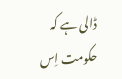ڈالی ہے کہ حکومت اِس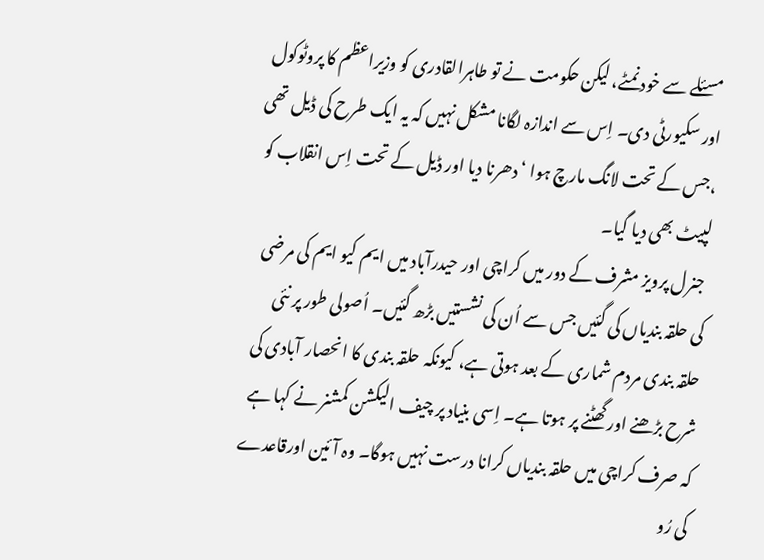مسئلے سے خود نمٹے، لیکن حکومت نے تو طاہرالقادری کو وزیراعظم کا پروٹوکول اور سکیورٹی دی۔ اِس سے اندازہ لگانا مشکل نہیں کہ یہ ایک طرح کی ڈیل تھی ،جس کے تحت لانگ مارچ ہوا ‘ دھرنا دیا اور ڈیل کے تحت اِس انقلاب کو لپیٹ بھی دیا گیا۔
 جنرل پرویز مشرف کے دور میں کراچی اور حیدرآباد میں ایم کیو ایم کی مرضی کی حلقہ بندیاں کی گئیں جس سے اُن کی نشستیں بڑھ گئیں۔ اُصولی طور پر نئی حلقہ بندی مردم شماری کے بعد ہوتی ہے، کیونکہ حلقہ بندی کا انحصار آبادی کی شرح بڑھنے اور گھٹنے پر ہوتا ہے۔ اِسی بنیاد پر چیف الیکشن کمشنر نے کہا ہے کہ صرف کراچی میں حلقہ بندیاں کرانا درست نہیں ہوگا۔ وہ آئین اورقاعدے کی رُو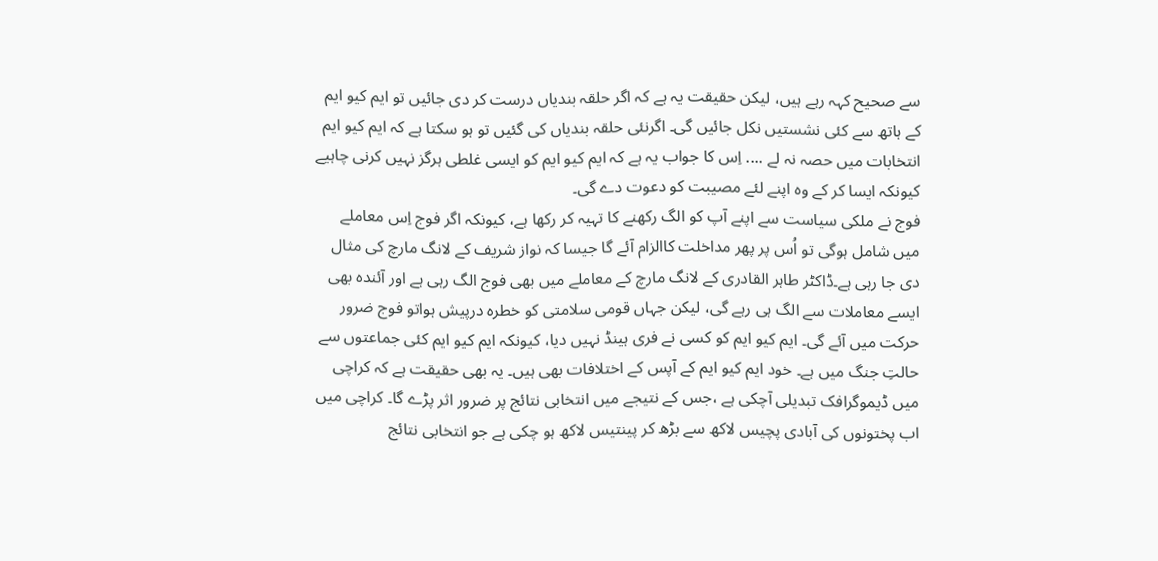سے صحیح کہہ رہے ہیں، لیکن حقیقت یہ ہے کہ اگر حلقہ بندیاں درست کر دی جائیں تو ایم کیو ایم کے ہاتھ سے کئی نشستیں نکل جائیں گی۔ اگرنئی حلقہ بندیاں کی گئیں تو ہو سکتا ہے کہ ایم کیو ایم انتخابات میں حصہ نہ لے .... اِس کا جواب یہ ہے کہ ایم کیو ایم کو ایسی غلطی ہرگز نہیں کرنی چاہیے کیونکہ ایسا کر کے وہ اپنے لئے مصیبت کو دعوت دے گی۔
فوج نے ملکی سیاست سے اپنے آپ کو الگ رکھنے کا تہیہ کر رکھا ہے، کیونکہ اگر فوج اِس معاملے میں شامل ہوگی تو اُس پر پھر مداخلت کاالزام آئے گا جیسا کہ نواز شریف کے لانگ مارچ کی مثال دی جا رہی ہے۔ڈاکٹر طاہر القادری کے لانگ مارچ کے معاملے میں بھی فوج الگ رہی ہے اور آئندہ بھی ایسے معاملات سے الگ ہی رہے گی، لیکن جہاں قومی سلامتی کو خطرہ درپیش ہواتو فوج ضرور حرکت میں آئے گی۔ ایم کیو ایم کو کسی نے فری ہینڈ نہیں دیا، کیونکہ ایم کیو ایم کئی جماعتوں سے حالتِ جنگ میں ہے۔ خود ایم کیو ایم کے آپس کے اختلافات بھی ہیں۔ یہ بھی حقیقت ہے کہ کراچی میں ڈیموگرافک تبدیلی آچکی ہے ،جس کے نتیجے میں انتخابی نتائج پر ضرور اثر پڑے گا۔ کراچی میں اب پختونوں کی آبادی پچیس لاکھ سے بڑھ کر پینتیس لاکھ ہو چکی ہے جو انتخابی نتائج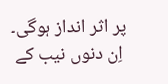پر اثر انداز ہوگی۔
 اِن دنوں نیب کے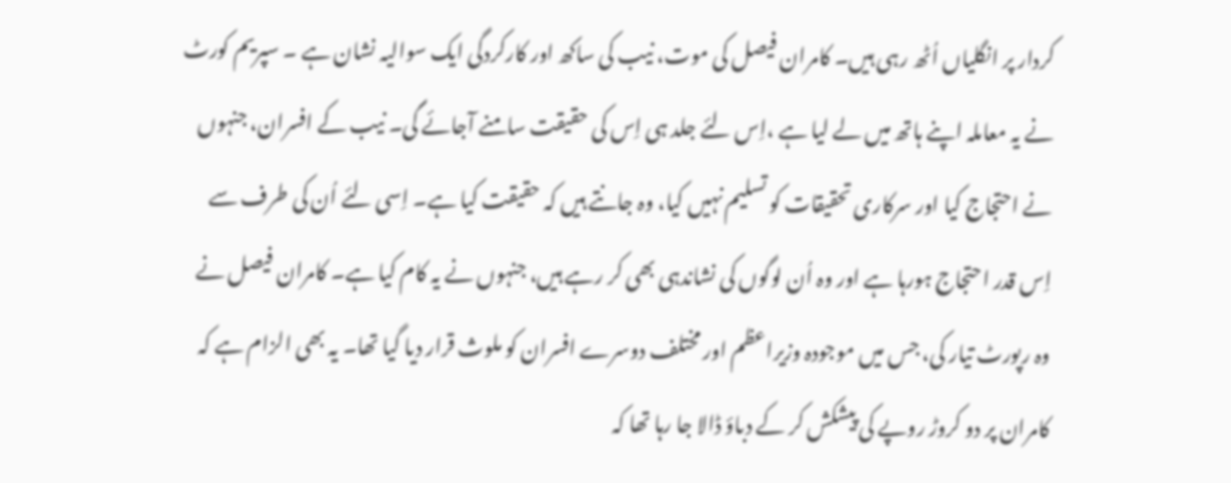کردار پر انگلیاں اُٹھ رہی ہیں۔ کامران فیصل کی موت، نیب کی ساکھ اور کارکردگی ایک سوالیہ نشان ہے ۔ سپریم کورٹ نے یہ معاملہ اپنے ہاتھ میں لے لیا ہے ،اِس لئے جلد ہی اِس کی حقیقت سامنے آجائے گی۔ نیب کے افسران، جنہوں نے احتجاج کیا اور سرکاری تحقیقات کو تسلیم نہیں کیا، وہ جانتے ہیں کہ حقیقت کیا ہے۔ اِسی لئے اُن کی طرف سے اِس قدر احتجاج ہورہا ہے اور وہ اُن لوگوں کی نشاندہی بھی کر رہے ہیں، جنہوں نے یہ کام کیا ہے۔ کامران فیصل نے وہ رپورٹ تیار کی، جس میں موجودہ وزیراعظم اور مختلف دوسرے افسران کو ملوث قرار دیا گیا تھا۔ یہ بھی الزام ہے کہ کامران پر دو کروڑ روپے کی پیشکش کر کے دباؤ ڈالا جا رہا تھا کہ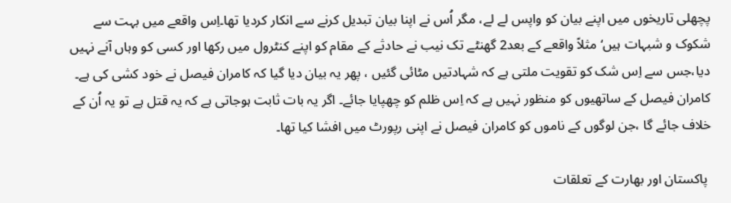پچھلی تاریخوں میں اپنے بیان کو واپس لے لے، مگر اُس نے اپنا بیان تبدیل کرنے سے انکار کردیا تھا۔اِس واقعے میں بہت سے شکوک و شبہات ہیں‘ مثلاً واقعے کے بعد2 گھنٹے تک نیب نے حادثے کے مقام کو اپنے کنٹرول میں رکھا اور کسی کو وہاں آنے نہیں دیا،جس سے اِس شک کو تقویت ملتی ہے کہ شہادتیں مٹائی گئیں ، پھر یہ بیان دیا گیا کہ کامران فیصل نے خود کشی کی ہے۔ کامران فیصل کے ساتھیوں کو منظور نہیں ہے کہ اِس ظلم کو چھپایا جائے۔ اگر یہ بات ثابت ہوجاتی ہے کہ یہ قتل ہے تو یہ اُن کے خلاف جائے گا ،جن لوگوں کے ناموں کو کامران فیصل نے اپنی رپورٹ میں افشا کیا تھا۔

 پاکستان اور بھارت کے تعلقات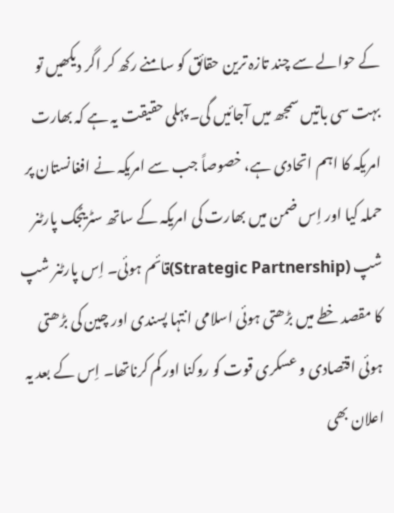کے حوالے سے چند تازہ ترین حقائق کو سامنے رکھ کر اگر دیکھیں تو بہت سی باتیں سمجھ میں آجائیں گی۔ پہلی حقیقت یہ ہے کہ بھارت امریکہ کا اہم اتحادی ہے، خصوصاً جب سے امریکہ نے افغانستان پر حملہ کیا اور اِس ضمن میں بھارت کی امریکہ کے ساتھ سٹریٹجک پارٹنر شپ (Strategic Partnership)قائم ہوئی۔ اِس پارٹنر شپ کا مقصد خطے میں بڑھتی ہوئی اسلامی انتہا پسندی اور چین کی بڑھتی ہوئی اقتصادی و عسکری قوت کو روکنا اور کم کرناتھا۔ اِس کے بعد یہ اعلان بھی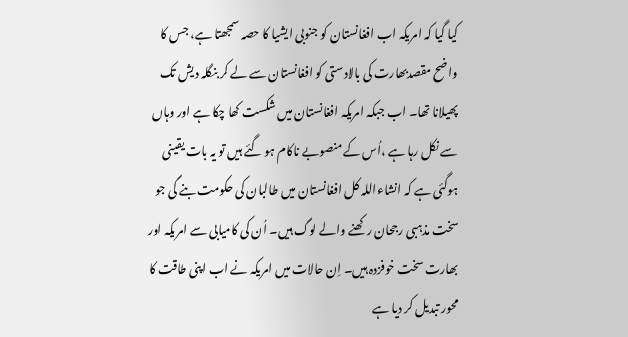کیا گیا کہ امریکہ اب افغانستان کو جنوبی ایشیا کا حصہ سمجھتا ہے، جس کا واضح مقصدبھارت کی بالادستی کو افغانستان سے لے کر بنگلہ دیش تک پھیلانا تھا۔ اب جبکہ امریکہ افغانستان میں شکست کھا چکا ہے اور وہاں سے نکل رہا ہے ،اُس کے منصوبے ناکام ہو گئے ہیں تو یہ بات یقینی ہوگئی ہے کہ انشاءاللہ کل افغانستان میں طالبان کی حکومت بنے گی جو سخت مذہبی رجحان رکھنے والے لوگ ہیں۔ اُن کی کامیابی سے امریکہ اور بھارت سخت خوفزدہ ہیں۔ اِن حالات میں امریکہ نے اب اپنی طاقت کا محور تبدیل کر دیا ہے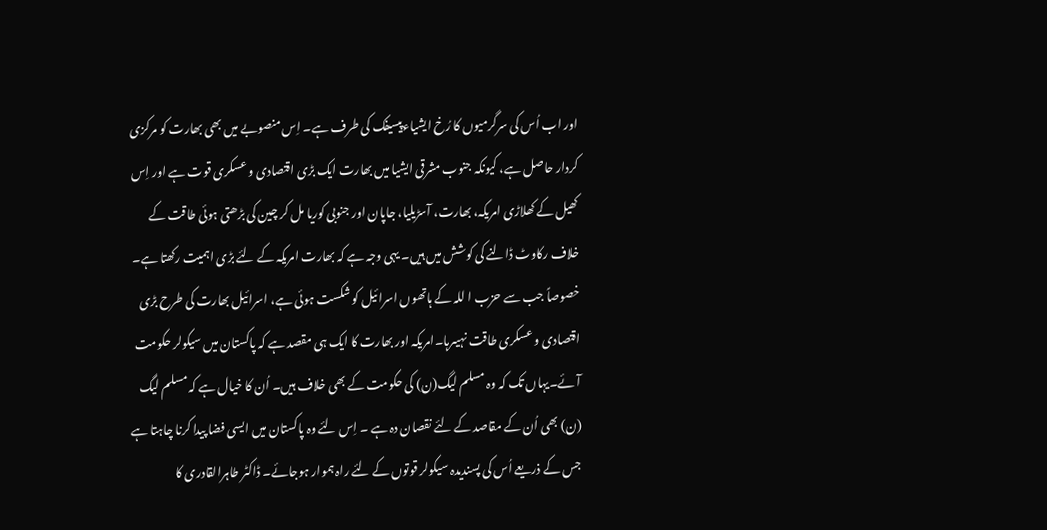اور اب اُس کی سرگرمیوں کا رُخ ایشیاءپیسیفک کی طرف ہے۔ اِس منصوبے میں بھی بھارت کو مرکزی کردار حاصل ہے، کیونکہ جنوب مشرقی ایشیا میں بھارت ایک بڑی اقتصادی و عسکری قوت ہے اور اِس کھیل کے کھلاڑی امریکہ، بھارت، آسڑیلیا، جاپان اور جنوبی کوریا مل کر چین کی بڑھتی ہوئی طاقت کے خلاف رکاوٹ ڈالنے کی کوشش میں ہیں۔ یہی وجہ ہے کہ بھارت امریکہ کے لئے بڑی اہمیت رکھتا ہے۔ خصوصاً جب سے حزب ا للہ کے ہاتھوں اسرائیل کو شکست ہوئی ہے، اسرائیل بھارت کی طرح بڑی اقتصادی و عسکری طاقت نہیںرہا۔امریکہ اور بھارت کا ایک ہی مقصد ہے کہ پاکستان میں سیکولر حکومت آئے۔یہاں تک کہ وہ مسلم لیگ(ن) کی حکومت کے بھی خلاف ہیں۔ اُن کا خیال ہے کہ مسلم لیگ (ن) بھی اُن کے مقاصد کے لئے نقصان دہ ہے ۔ اِس لئے وہ پاکستان میں ایسی فضا پیدا کرنا چاہتا ہے جس کے ذریعے اُس کی پسندیدہ سیکولر قوتوں کے لئے راہ ہموار ہوجائے۔ ڈاکٹر طاہرالقادری کا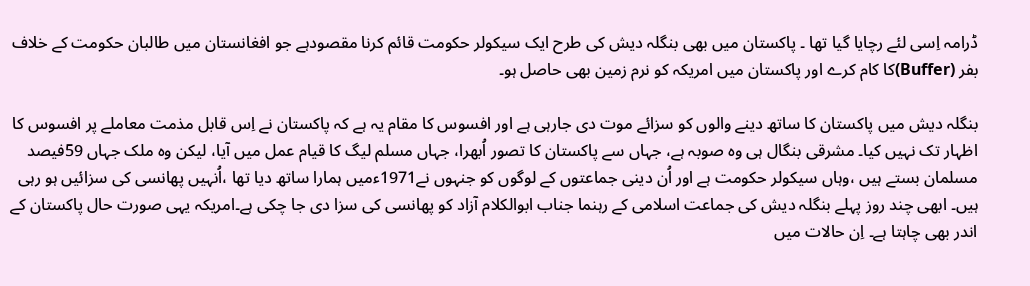ڈرامہ اِسی لئے رچایا گیا تھا ۔ پاکستان میں بھی بنگلہ دیش کی طرح ایک سیکولر حکومت قائم کرنا مقصودہے جو افغانستان میں طالبان حکومت کے خلاف بفر (Buffer)کا کام کرے اور پاکستان میں امریکہ کو نرم زمین بھی حاصل ہو۔

بنگلہ دیش میں پاکستان کا ساتھ دینے والوں کو سزائے موت دی جارہی ہے اور افسوس کا مقام یہ ہے کہ پاکستان نے اِس قابل مذمت معاملے پر افسوس کا اظہار تک نہیں کیا۔ مشرقی بنگال ہی وہ صوبہ ہے، جہاں سے پاکستان کا تصور اُبھرا، جہاں مسلم لیگ کا قیام عمل میں آیا، لیکن وہ ملک جہاں 59فیصد مسلمان بستے ہیں ،وہاں سیکولر حکومت ہے اور اُن دینی جماعتوں کے لوگوں کو جنہوں نے1971ءمیں ہمارا ساتھ دیا تھا ،اُنہیں پھانسی کی سزائیں ہو رہی ہیں۔ ابھی چند روز پہلے بنگلہ دیش کی جماعت اسلامی کے رہنما جناب ابوالکلام آزاد کو پھانسی کی سزا دی جا چکی ہے۔امریکہ یہی صورت حال پاکستان کے اندر بھی چاہتا ہے۔ اِن حالات میں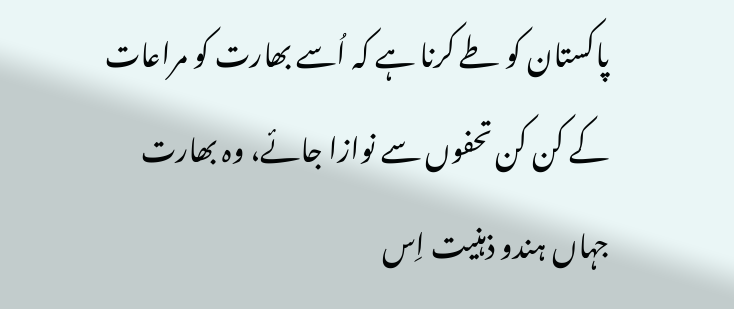پاکستان کو طے کرنا ہے کہ اُسے بھارت کو مراعات کے کن کن تحفوں سے نوازا جائے، وہ بھارت جہاں ہندو ذہنیت اِس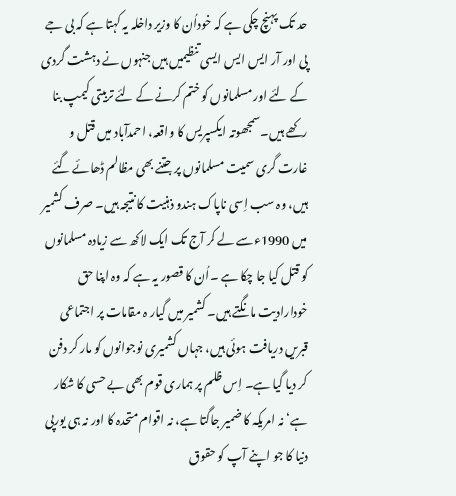حد تک پہنچ چکی ہے کہ خوداُن کا وزیر داخلہ یہ کہتا ہے کہ بی جے پی اور آر ایس ایس ایسی تنظیمیں ہیں جنہوں نے دہشت گردی کے لئے اور مسلمانوں کو ختم کرنے کے لئے تربیتی کیمپ بنا رکھے ہیں۔سمجھوتہ ایکسپریس کا واقعہ، احمدآباد میں قتل و غارت گری سمیت مسلمانوں پر جتنے بھی مظالم ڈھائے گئے ہیں، وہ سب اِسی ناپاک ہندو ذہنیت کا نتیجہ ہیں۔ صرف کشمیر میں 1990ءسے لے کر آج تک ایک لاکھ سے زیادہ مسلمانوں کو قتل کیا جا چکا ہے ۔اُن کا قصور یہ ہے کہ وہ اپنا حق خودارادیت مانگتے ہیں۔ کشمیر میں گیار ہ مقامات پر اجتماعی قبریں دریافت ہوئی ہیں، جہاں کشمیری نوجوانوں کو مار کر دفن کر دیا گیا ہے۔ اِس ظلم پر ہماری قوم بھی بے حسی کا شکار ہے‘ نہ امریکہ کا ضمیر جاگتا ہے، نہ اقوام متحدہ کا اور نہ ہی یورپی دنیا کا جو اپنے آپ کو حقوق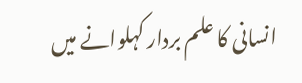انسانی کا علم بردار کہلوانے میں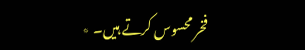فخر محسوس کرتے ہیں۔ ٭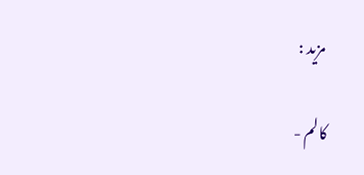مزید :

کالم -